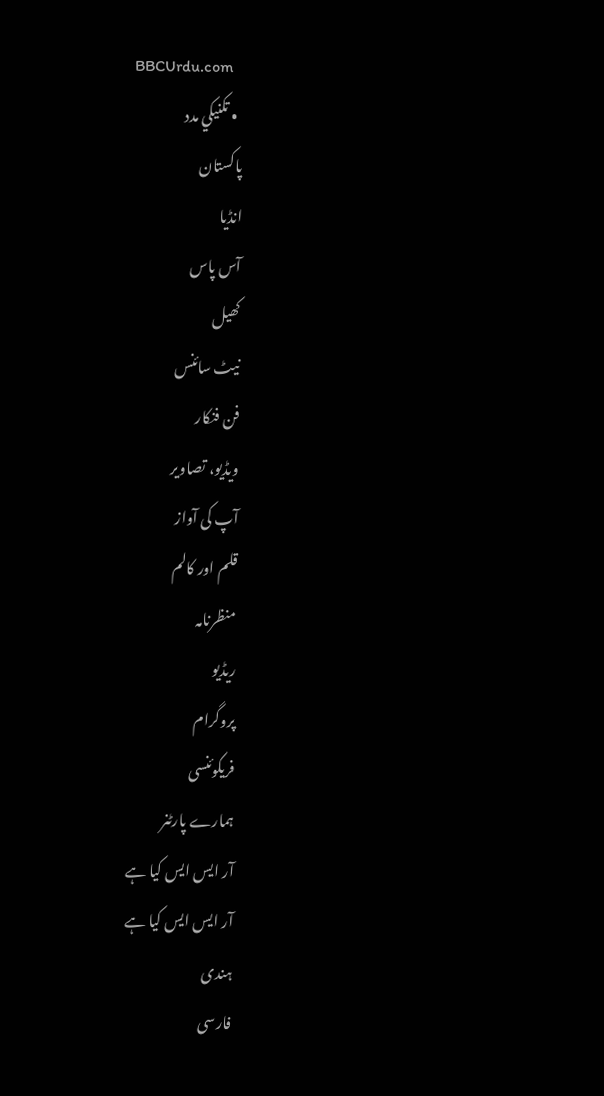BBCUrdu.com
  • تکنيکي مدد
پاکستان
انڈیا
آس پاس
کھیل
نیٹ سائنس
فن فنکار
ویڈیو، تصاویر
آپ کی آواز
قلم اور کالم
منظرنامہ
ریڈیو
پروگرام
فریکوئنسی
ہمارے پارٹنر
آر ایس ایس کیا ہے
آر ایس ایس کیا ہے
ہندی
فارسی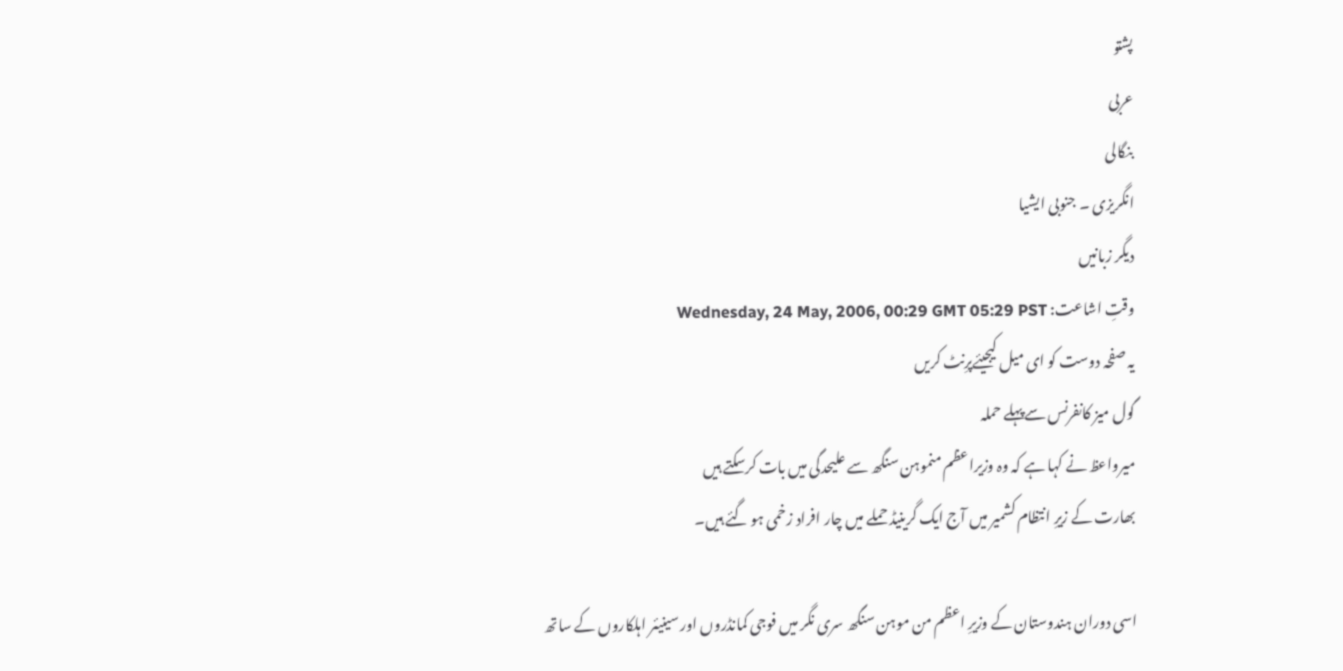پشتو
عربی
بنگالی
انگریزی ۔ جنوبی ایشیا
دیگر زبانیں
وقتِ اشاعت: Wednesday, 24 May, 2006, 00:29 GMT 05:29 PST
یہ صفحہ دوست کو ای میل کیجیئےپرِنٹ کریں
گول میز کانفرنس سےپہلے حملہ
میرواعظ نے کہا ہے کہ وہ وزیراعظم منموہن سنگھ سے علیحدگی میں بات کرسکتے ہیں
بھارت کے زیرِ انتظام کشمیر میں آج ایک گرینیڈ حملے میں چار افراد زخمی ہو گئے ہیں۔

اسی دوران ہندوستان کے وزیرِ اعظم من موہن سنگھ سری نگر میں فوجی کمانڈروں اور سینیئر اہلکاروں کے ساتھ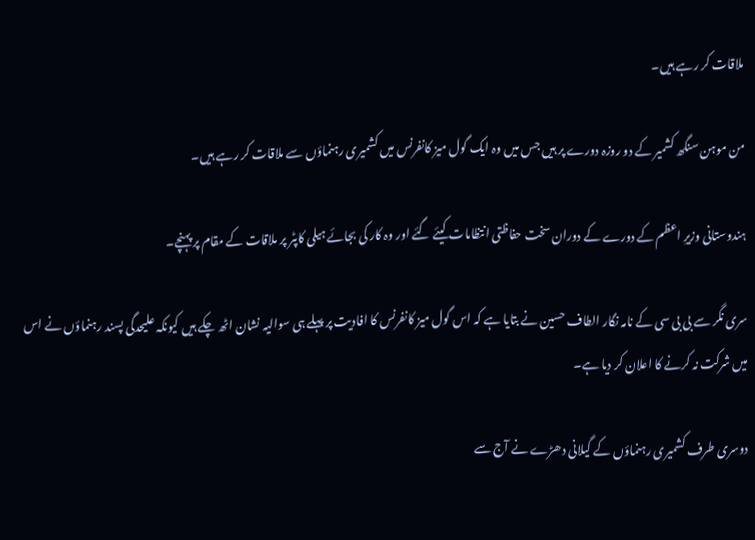ملاقات کر رہے ہیں۔

من موہن سنگھ کشمیر کے دو روزہ دورے پر ہیں جس میں وہ ایک گول میز کانفرنس میں کشمیری رہنماؤں سے ملاقات کر رہے ہیں۔

ہندوستانی وزیرِ اعظم کے دورے کے دوران سخت حفاظتی انتظامات کیئے گئے اور وہ کار کی بجائے ہیلی کاپٹر پر ملاقات کے مقام پر پہنچے۔

سری نگر سے بی بی سی کے نامہ نگار الطاف حسین نے بتایا ہے کہ اس گول میز کانفرنس کا افادیت پر پہلے ہی سوالیہ نشان اٹھ چکے ہیں کیونکہ علیحدگی پسند رہنماؤں نے اس میں شرکت نہ کرنے کا اعلان کر دیا ہے۔

دوسری طرف کشمیری رہنماؤں کے گیلانی دھڑے نے آج سے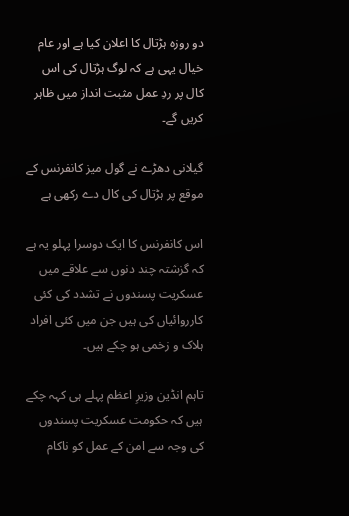دو روزہ ہڑتال کا اعلان کیا ہے اور عام خیال یہی ہے کہ لوگ ہڑتال کی اس کال پر ردِ عمل مثبت انداز میں ظاہر کریں گے۔

گیلانی دھڑے نے گول میز کانفرنس کے موقع پر ہڑتال کی کال دے رکھی ہے

اس کانفرنس کا ایک دوسرا پہلو یہ ہے کہ گزشتہ چند دنوں سے علاقے میں عسکریت پسندوں نے تشدد کی کئی کارروائیاں کی ہیں جن میں کئی افراد ہلاک و زخمی ہو چکے ہیں۔

تاہم انڈین وزیرِ اعظم پہلے ہی کہہ چکے ہیں کہ حکومت عسکریت پسندوں کی وجہ سے امن کے عمل کو ناکام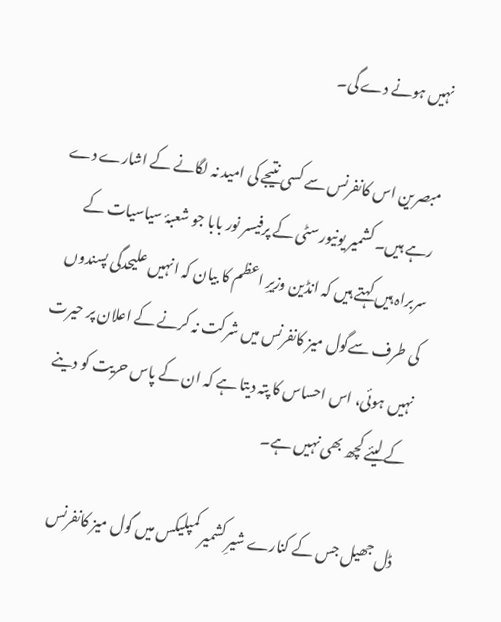نہیں ہونے دے گی۔

مبصرین اس کانفرنس سے کسی نتیجے کی امید نہ لگانے کے اشارے دے رہے ہیں۔ کشمیر یونیورسٹی کے پرفیسر نور بابا جو شعبۂ سیاسیات کے سربراہ ہیں کہتے ہیں کہ انڈین وزیرِ اعظم کا بیان کہ انہیں علیحدگی پسندوں کی طرف سےگول میز کانفرنس میں شرکت نہ کرنے کے اعلان پر حیرت نہیں ہوئی، اس احساس کا پتہ دیتا ہے کہ ان کے پاس حریت کو دینے کے لیئے کچھ بھی نہیں ہے۔

ڈل جھیل جس کے کنارے شیرِ کشمیر کمپلیکس میں گول میز کانفرنس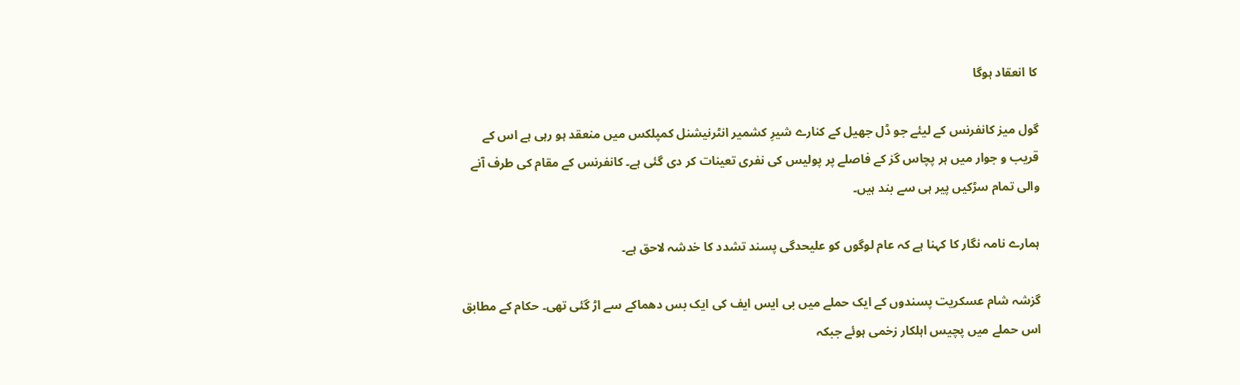کا انعقاد ہوگا

گول میز کانفرنس کے لیئے جو ڈل جھیل کے کنارے شیرِ کشمیر انٹرنیشنل کمپلکس میں منعقد ہو رہی ہے اس کے قریب و جوار میں ہر پچاس گز کے فاصلے پر پولیس کی نفری تعینات کر دی گئی ہے۔ کانفرنس کے مقام کی طرف آنے والی تمام سڑکیں پیر ہی سے بند ہیں۔

ہمارے نامہ نگار کا کہنا ہے کہ عام لوگوں کو علیحدگی پسند تشدد کا خدشہ لاحق ہے۔

گزشہ شام عسکریت پسندوں کے ایک حملے میں بی ایس ایف کی ایک بس دھماکے سے اڑ گئی تھی۔ حکام کے مطابق اس حملے میں پچیس اہلکار زخمی ہوئے جبکہ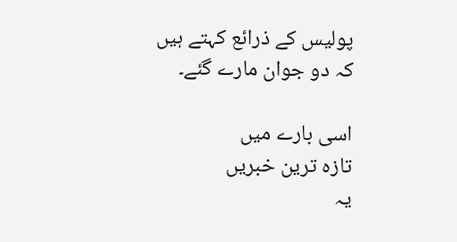پولیس کے ذرائع کہتے ہیں کہ دو جوان مارے گئے۔

اسی بارے میں
تازہ ترین خبریں
یہ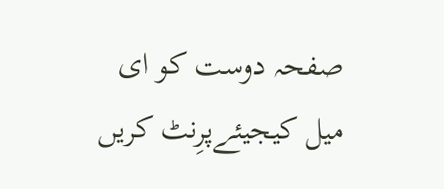صفحہ دوست کو ای میل کیجیئےپرِنٹ کریں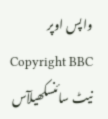واپس اوپر
Copyright BBC
نیٹ سائنسکھیلآس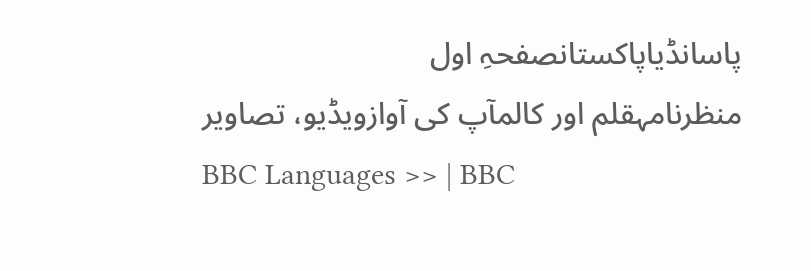پاسانڈیاپاکستانصفحہِ اول
منظرنامہقلم اور کالمآپ کی آوازویڈیو، تصاویر
BBC Languages >> | BBC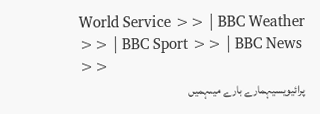World Service >> | BBC Weather >> | BBC Sport >> | BBC News >>
پرائیویسیہمارے بارے میںہمیں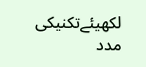لکھیئےتکنیکی مدد